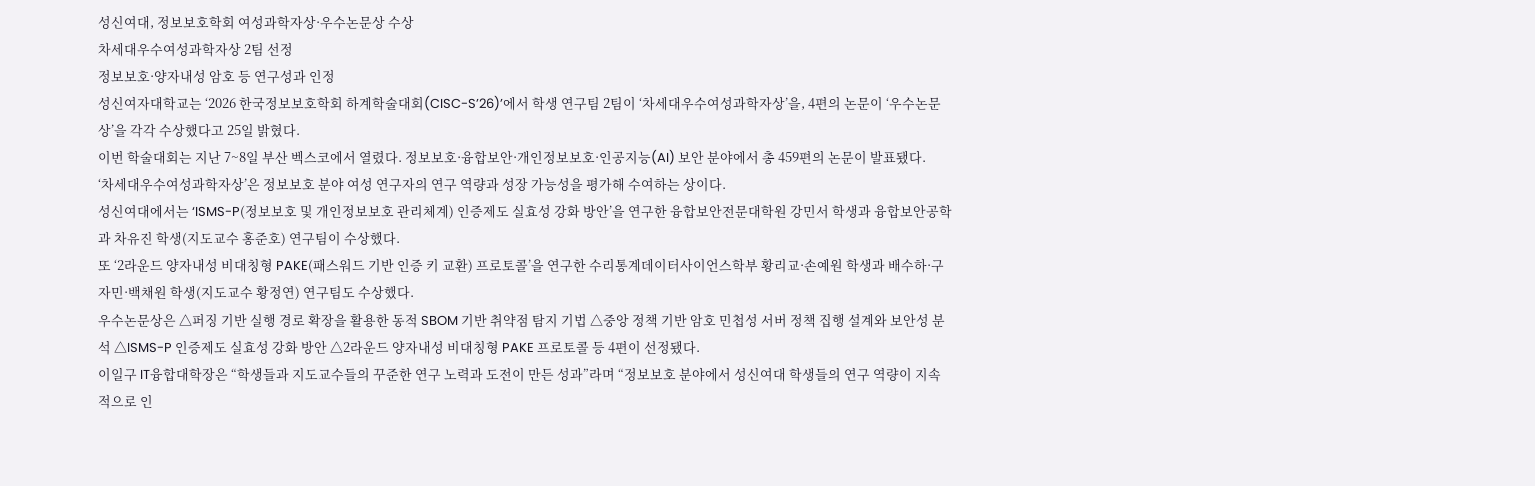성신여대, 정보보호학회 여성과학자상·우수논문상 수상
차세대우수여성과학자상 2팀 선정
정보보호·양자내성 암호 등 연구성과 인정
성신여자대학교는 ‘2026 한국정보보호학회 하계학술대회(CISC-S’26)’에서 학생 연구팀 2팀이 ‘차세대우수여성과학자상’을, 4편의 논문이 ‘우수논문상’을 각각 수상했다고 25일 밝혔다.
이번 학술대회는 지난 7~8일 부산 벡스코에서 열렸다. 정보보호·융합보안·개인정보보호·인공지능(AI) 보안 분야에서 총 459편의 논문이 발표됐다.
‘차세대우수여성과학자상’은 정보보호 분야 여성 연구자의 연구 역량과 성장 가능성을 평가해 수여하는 상이다.
성신여대에서는 ‘ISMS-P(정보보호 및 개인정보보호 관리체계) 인증제도 실효성 강화 방안’을 연구한 융합보안전문대학원 강민서 학생과 융합보안공학과 차유진 학생(지도교수 홍준호) 연구팀이 수상했다.
또 ‘2라운드 양자내성 비대칭형 PAKE(패스워드 기반 인증 키 교환) 프로토콜’을 연구한 수리통계데이터사이언스학부 황리교·손예원 학생과 배수하·구자민·백채원 학생(지도교수 황정연) 연구팀도 수상했다.
우수논문상은 △퍼징 기반 실행 경로 확장을 활용한 동적 SBOM 기반 취약점 탐지 기법 △중앙 정책 기반 암호 민첩성 서버 정책 집행 설계와 보안성 분석 △ISMS-P 인증제도 실효성 강화 방안 △2라운드 양자내성 비대칭형 PAKE 프로토콜 등 4편이 선정됐다.
이일구 IT융합대학장은 “학생들과 지도교수들의 꾸준한 연구 노력과 도전이 만든 성과”라며 “정보보호 분야에서 성신여대 학생들의 연구 역량이 지속적으로 인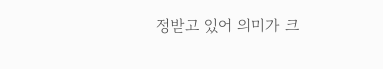정받고 있어 의미가 크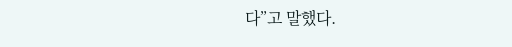다”고 말했다.